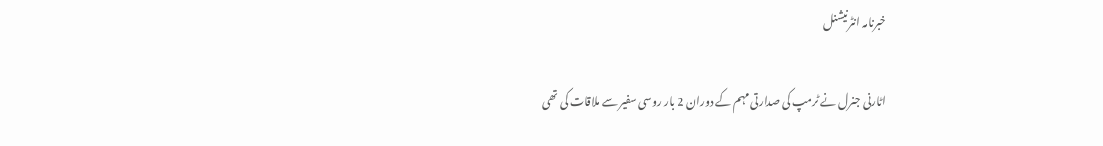خبرنامہ انٹرنیشنل

اٹارنی جنرل نے ٹرمپ کی صدارتی مہم کے دوران 2 بار روسی سفیر سے ملاقات کی تھی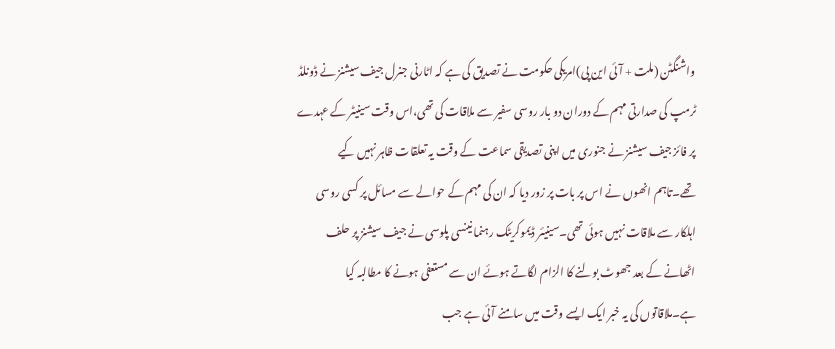واشنگٹن (ملت + آئی این پی)امریکی حکومت نے تصدیق کی ہے کہ اٹارنی جنرل جیف سیشنز نے ڈونلڈ ٹرمپ کی صدارتی مہم کے دوران دو بار روسی سفیر سے ملاقات کی تھی،اس وقت سینیٹر کے عہدے پر فائز جیف سیشنز نے جنوری میں اپنی تصدیقی سماعت کے وقت یہ تعلقات ظاہر نہیں کیے تھے۔تاہم انھوں نے اس پر بات پر زور دیا کہ ان کی مہم کے حوالے سے مسائل پر کسی روسی اہلکار سے ملاقات نہیں ہوئی تھی۔سینیئر ڈیموکریٹک رہنما نینسی پلوسی نے جیف سیشنز پر حلف اٹھانے کے بعد جھوٹ بولنے کا الزام لگاتے ہوئے ان سے مستعفی ہونے کا مطالبہ کیا ہے۔ملاقاتوں کی یہ خبر ایک ایسے وقت میں سامنے آئی ہے جب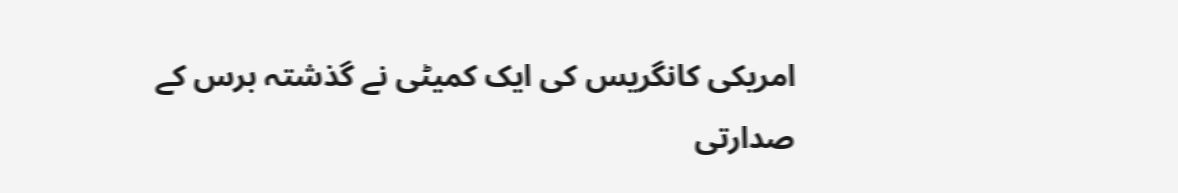امریکی کانگریس کی ایک کمیٹی نے گذشتہ برس کے صدارتی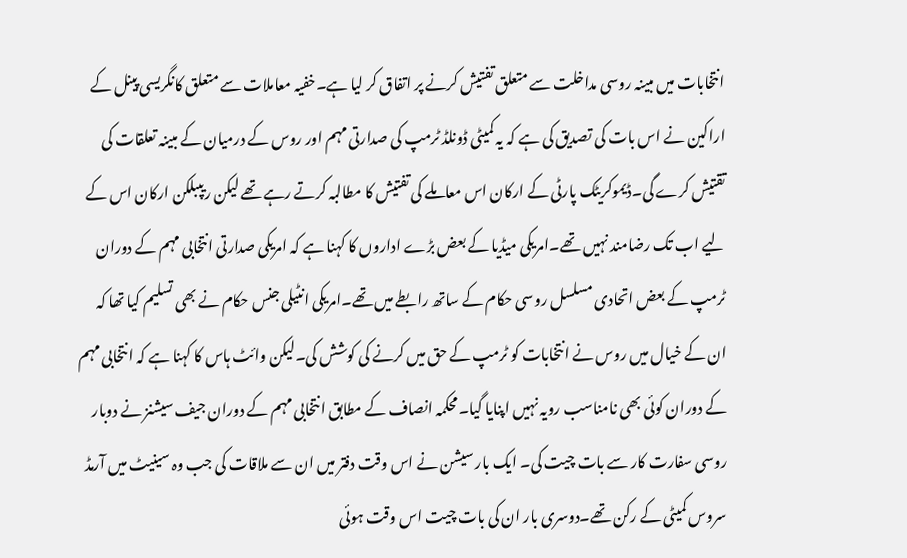انتخابات میں مبینہ روسی مداخلت سے متعلق تفتیش کرنے پر اتفاق کر لیا ہے۔خفیہ معاملات سے متعلق کانگریسی پینل کے اراکین نے اس بات کی تصدیق کی ہے کہ یہ کمیٹی ڈونلڈ ٹرمپ کی صدارتی مہم اور روس کے درمیان کے مبینہ تعلقات کی تقتیش کرے گی۔ڈیموکریٹک پارٹی کے ارکان اس معاملے کی تفتیش کا مطالبہ کرتے رہے تھے لیکن ریپبلکن ارکان اس کے لیے اب تک رضامند نہیں تھے۔امریکی میڈیا کے بعض بڑے اداروں کا کہنا ہے کہ امریکی صدارتی انتخابی مہم کے دوران ٹرمپ کے بعض اتحادی مسلسل روسی حکام کے ساتھ رابطے میں تھے۔امریکی انٹیلی جنس حکام نے بھی تسلیم کیا تھا کہ ان کے خیال میں روس نے انتخابات کو ٹرمپ کے حق میں کرنے کی کوشش کی۔لیکن وائٹ ہاس کا کہنا ہے کہ انتخابی مہم کے دوران کوئی بھی نامناسب رویہ نہیں اپنایا گیا۔محکمہ انصاف کے مطابق انتخابی مہم کے دوران جیف سیشنز نے دوبار روسی سفارت کار سے بات چیت کی۔ ایک بار سیشن نے اس وقت دفتر میں ان سے ملاقات کی جب وہ سینیٹ میں آرمڈ سروس کمیٹی کے رکن تھے۔دوسری بار ان کی بات چیت اس وقت ہوئی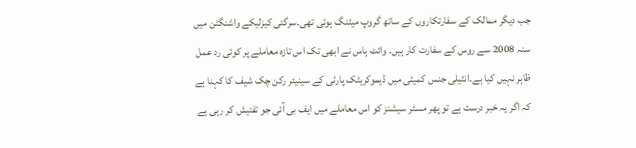جب دیگر ممالک کے سفارتکاروں کے ساتھ گروپ میٹنگ ہوئی تھی۔سرگئی کیزلیکے واشنگٹن میں سنہ 2008 سے روس کے سفارت کار ہیں۔ وائٹ ہاس نے ابھی تک اس تازہ معاملے پر کوئی رد عمل ظاہر نہیں کیا ہے۔انٹیلی جنس کمیٹی میں ڈیموکریٹک پارٹی کے سینیئر رکن چک شیف کا کہنا ہے کہ اگر یہ خبر درست ہے تو پھر مسٹر سیشنز کو اس معاملے میں ایف بی آئی جو تفتیش کر رہی ہے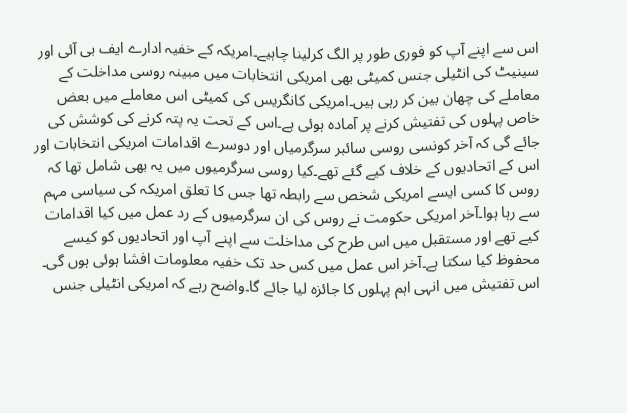اس سے اپنے آپ کو فوری طور پر الگ کرلینا چاہیے۔امریکہ کے خفیہ ادارے ایف بی آئی اور سینیٹ کی انٹیلی جنس کمیٹی بھی امریکی انتخابات میں مبینہ روسی مداخلت کے معاملے کی چھان بین کر رہی ہیں۔امریکی کانگریس کی کمیٹی اس معاملے میں بعض خاص پہلوں کی تفتیش کرنے پر آمادہ ہوئی ہے۔اس کے تحت یہ پتہ کرنے کی کوشش کی جائے گی کہ آخر کونسی روسی سائبر سرگرمیاں اور دوسرے اقدامات امریکی انتخابات اور اس کے اتحادیوں کے خلاف کیے گئے تھے۔کیا روسی سرگرمیوں میں یہ بھی شامل تھا کہ روس کا کسی ایسے امریکی شخص سے رابطہ تھا جس کا تعلق امریکہ کی سیاسی مہم سے رہا ہوا۔آخر امریکی حکومت نے روس کی ان سرگرمیوں کے رد عمل میں کیا اقدامات کیے تھے اور مستقبل میں اس طرح کی مداخلت سے اپنے آپ اور اتحادیوں کو کیسے محفوظ کیا سکتا ہے۔آخر اس عمل میں کس حد تک خفیہ معلومات افشا ہوئی ہوں گی۔ اس تفتیش میں انہی اہم پہلوں کا جائزہ لیا جائے گا۔واضح رہے کہ امریکی انٹیلی جنس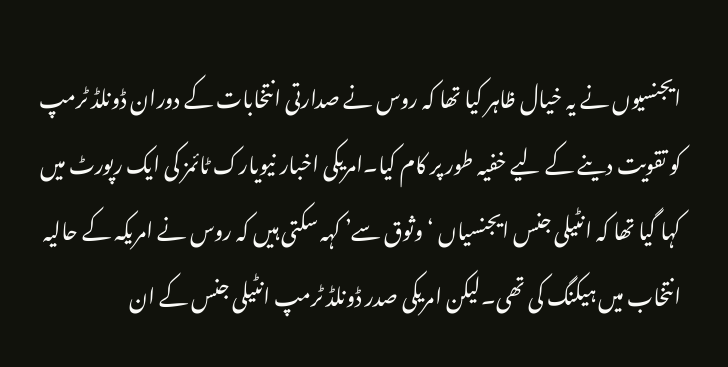ایجنسیوں نے یہ خیال ظاہر کیا تھا کہ روس نے صدارتی انتخابات کے دوران ڈونلڈ ٹرمپ کو تقویت دینے کے لیے خفیہ طور پر کام کیا۔امریکی اخبار نیویارک ٹائمز کی ایک رپورٹ میں کہا گیا تھا کہ انٹیلی جنس ایجنسیاں ‘وثوق سے’ کہہ سکتی ہیں کہ روس نے امریکہ کے حالیہ انتخاب میں ہیکنگ کی تھی۔لیکن امریکی صدر ڈونلڈ ٹرمپ انٹیلی جنس کے ان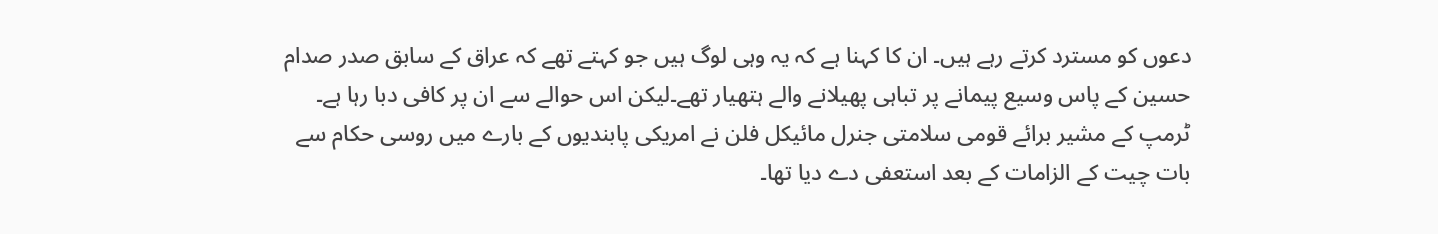دعوں کو مسترد کرتے رہے ہیں۔ ان کا کہنا ہے کہ یہ وہی لوگ ہیں جو کہتے تھے کہ عراق کے سابق صدر صدام حسین کے پاس وسیع پیمانے پر تباہی پھیلانے والے ہتھیار تھے۔لیکن اس حوالے سے ان پر کافی دبا رہا ہے۔ ٹرمپ کے مشیر برائے قومی سلامتی جنرل مائیکل فلن نے امریکی پابندیوں کے بارے میں روسی حکام سے بات چیت کے الزامات کے بعد استعفی دے دیا تھا۔